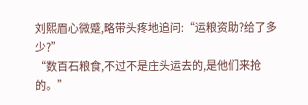刘熙眉心微蹙,略带头疼地追问:“运粮资助?给了多少?”
“数百石粮食,不过不是庄头运去的,是他们来抢的。”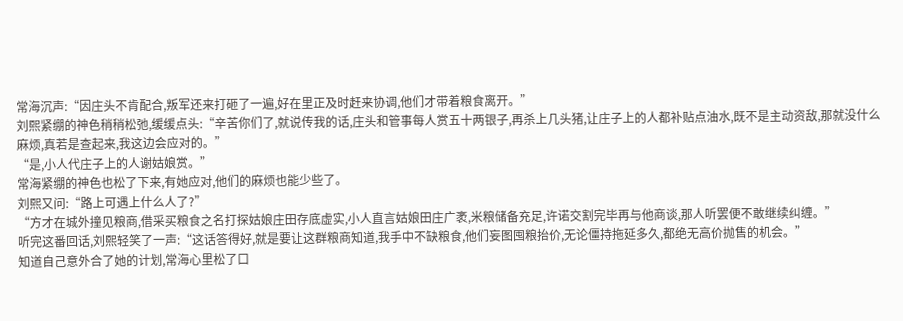常海沉声:“因庄头不肯配合,叛军还来打砸了一遍,好在里正及时赶来协调,他们才带着粮食离开。”
刘熙紧绷的神色稍稍松弛,缓缓点头:“辛苦你们了,就说传我的话,庄头和管事每人赏五十两银子,再杀上几头猪,让庄子上的人都补贴点油水,既不是主动资敌,那就没什么麻烦,真若是查起来,我这边会应对的。”
“是,小人代庄子上的人谢姑娘赏。”
常海紧绷的神色也松了下来,有她应对,他们的麻烦也能少些了。
刘熙又问:“路上可遇上什么人了?”
“方才在城外撞见粮商,借采买粮食之名打探姑娘庄田存底虚实,小人直言姑娘田庄广袤,米粮储备充足,许诺交割完毕再与他商谈,那人听罢便不敢继续纠缠。”
听完这番回话,刘熙轻笑了一声:“这话答得好,就是要让这群粮商知道,我手中不缺粮食,他们妄图囤粮抬价,无论僵持拖延多久,都绝无高价抛售的机会。”
知道自己意外合了她的计划,常海心里松了口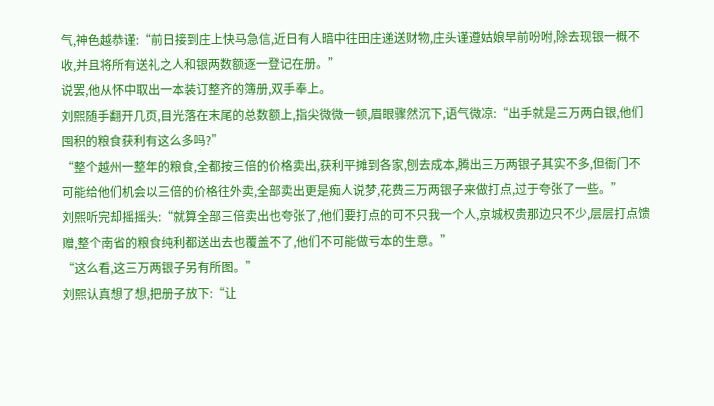气,神色越恭谨:“前日接到庄上快马急信,近日有人暗中往田庄递送财物,庄头谨遵姑娘早前吩咐,除去现银一概不收,并且将所有送礼之人和银两数额逐一登记在册。”
说罢,他从怀中取出一本装订整齐的簿册,双手奉上。
刘熙随手翻开几页,目光落在末尾的总数额上,指尖微微一顿,眉眼骤然沉下,语气微凉:“出手就是三万两白银,他们囤积的粮食获利有这么多吗?”
“整个越州一整年的粮食,全都按三倍的价格卖出,获利平摊到各家,刨去成本,腾出三万两银子其实不多,但衙门不可能给他们机会以三倍的价格往外卖,全部卖出更是痴人说梦,花费三万两银子来做打点,过于夸张了一些。”
刘熙听完却摇摇头:“就算全部三倍卖出也夸张了,他们要打点的可不只我一个人,京城权贵那边只不少,层层打点馈赠,整个南省的粮食纯利都送出去也覆盖不了,他们不可能做亏本的生意。”
“这么看,这三万两银子另有所图。”
刘熙认真想了想,把册子放下:“让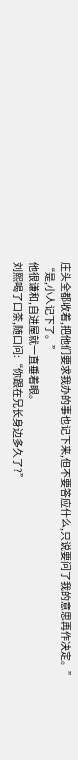庄头全都收着,把他们要求我办的事也记下来,但不要答应什么,只说要问了我的意思再作决定。”
“是,小人记下了。”
他很谦和,自进屋就一直垂着眼。
刘熙喝了口茶,随口问:“你跟在兄长身边多久了?”